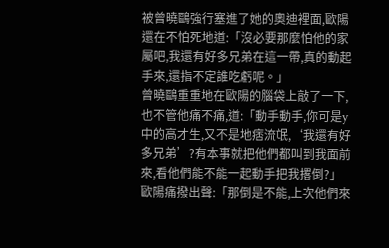被曾曉鷗強行塞進了她的奧迪裡面,歐陽還在不怕死地道:「沒必要那麼怕他的家屬吧,我還有好多兄弟在這一帶,真的動起手來,還指不定誰吃虧呢。」
曾曉鷗重重地在歐陽的腦袋上敲了一下,也不管他痛不痛,道:「動手動手,你可是y中的高才生,又不是地痞流氓,‘我還有好多兄弟’?有本事就把他們都叫到我面前來,看他們能不能一起動手把我撂倒?」
歐陽痛撥出聲:「那倒是不能,上次他們來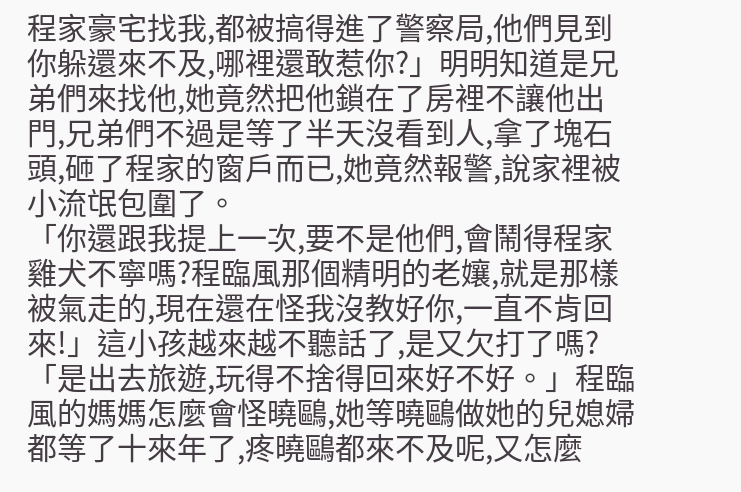程家豪宅找我,都被搞得進了警察局,他們見到你躲還來不及,哪裡還敢惹你?」明明知道是兄弟們來找他,她竟然把他鎖在了房裡不讓他出門,兄弟們不過是等了半天沒看到人,拿了塊石頭,砸了程家的窗戶而已,她竟然報警,說家裡被小流氓包圍了。
「你還跟我提上一次,要不是他們,會鬧得程家雞犬不寧嗎?程臨風那個精明的老孃,就是那樣被氣走的,現在還在怪我沒教好你,一直不肯回來!」這小孩越來越不聽話了,是又欠打了嗎?
「是出去旅遊,玩得不捨得回來好不好。」程臨風的媽媽怎麼會怪曉鷗,她等曉鷗做她的兒媳婦都等了十來年了,疼曉鷗都來不及呢,又怎麼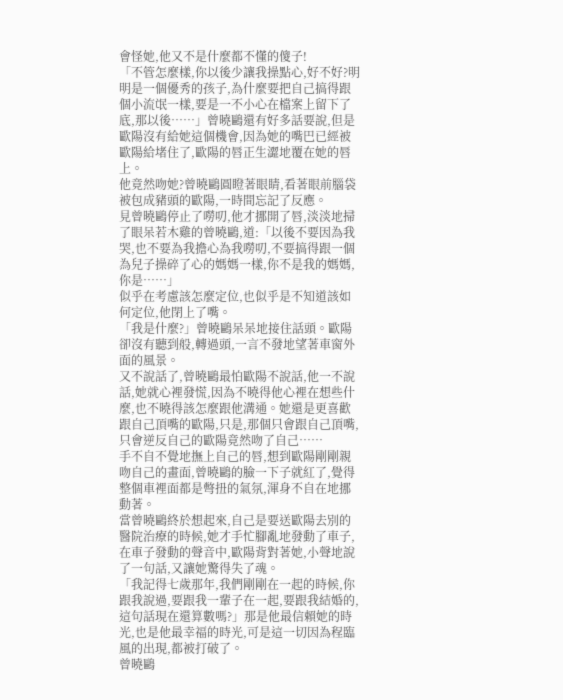會怪她,他又不是什麼都不懂的傻子!
「不管怎麼樣,你以後少讓我操點心,好不好?明明是一個優秀的孩子,為什麼要把自己搞得跟個小流氓一樣,要是一不小心在檔案上留下了底,那以後……」曾曉鷗還有好多話要說,但是歐陽沒有給她這個機會,因為她的嘴巴已經被歐陽給堵住了,歐陽的唇正生澀地覆在她的唇上。
他竟然吻她?曾曉鷗圓瞪著眼睛,看著眼前腦袋被包成豬頭的歐陽,一時間忘記了反應。
見曾曉鷗停止了嘮叨,他才挪開了唇,淡淡地掃了眼呆若木雞的曾曉鷗,道:「以後不要因為我哭,也不要為我擔心為我嘮叨,不要搞得跟一個為兒子操碎了心的媽媽一樣,你不是我的媽媽,你是……」
似乎在考慮該怎麼定位,也似乎是不知道該如何定位,他閉上了嘴。
「我是什麼?」曾曉鷗呆呆地接住話頭。歐陽卻沒有聽到般,轉過頭,一言不發地望著車窗外面的風景。
又不說話了,曾曉鷗最怕歐陽不說話,他一不說話,她就心裡發慌,因為不曉得他心裡在想些什麼,也不曉得該怎麼跟他溝通。她還是更喜歡跟自己頂嘴的歐陽,只是,那個只會跟自己頂嘴,只會逆反自己的歐陽竟然吻了自己……
手不自不覺地撫上自己的唇,想到歐陽剛剛親吻自己的畫面,曾曉鷗的臉一下子就紅了,覺得整個車裡面都是彆扭的氣氛,渾身不自在地挪動著。
當曾曉鷗終於想起來,自己是要送歐陽去別的醫院治療的時候,她才手忙腳亂地發動了車子,在車子發動的聲音中,歐陽背對著她,小聲地說了一句話,又讓她驚得失了魂。
「我記得七歲那年,我們剛剛在一起的時候,你跟我說過,要跟我一輩子在一起,要跟我結婚的,這句話現在還算數嗎?」那是他最信賴她的時光,也是他最幸福的時光,可是這一切因為程臨風的出現,都被打破了。
曾曉鷗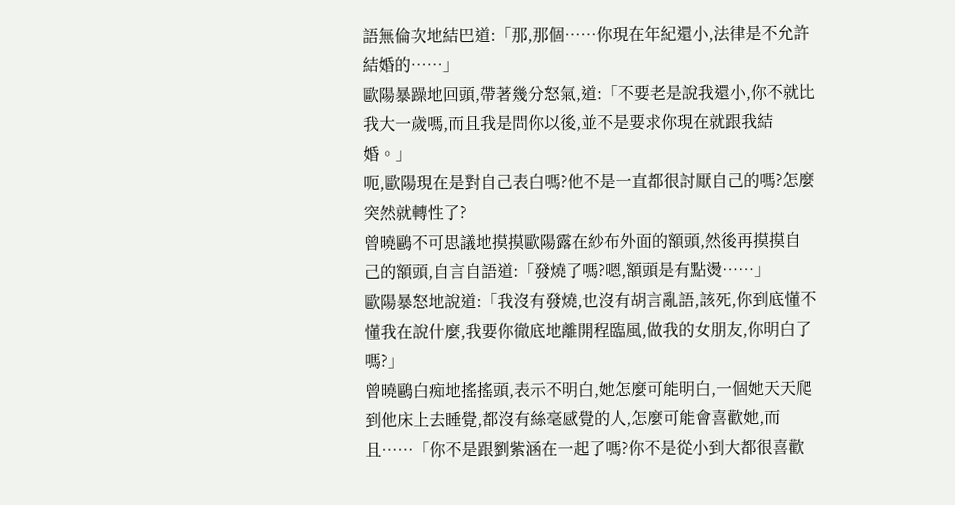語無倫次地結巴道:「那,那個……你現在年紀還小,法律是不允許結婚的……」
歐陽暴躁地回頭,帶著幾分怒氣,道:「不要老是說我還小,你不就比我大一歲嗎,而且我是問你以後,並不是要求你現在就跟我結婚。」
呃,歐陽現在是對自己表白嗎?他不是一直都很討厭自己的嗎?怎麼突然就轉性了?
曾曉鷗不可思議地摸摸歐陽露在紗布外面的額頭,然後再摸摸自己的額頭,自言自語道:「發燒了嗎?嗯,額頭是有點燙……」
歐陽暴怒地說道:「我沒有發燒,也沒有胡言亂語,該死,你到底懂不懂我在說什麼,我要你徹底地離開程臨風,做我的女朋友,你明白了嗎?」
曾曉鷗白痴地搖搖頭,表示不明白,她怎麼可能明白,一個她天天爬到他床上去睡覺,都沒有絲毫感覺的人,怎麼可能會喜歡她,而且……「你不是跟劉紫涵在一起了嗎?你不是從小到大都很喜歡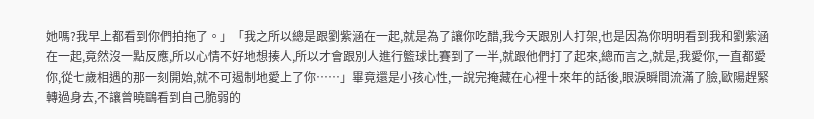她嗎?我早上都看到你們拍拖了。」「我之所以總是跟劉紫涵在一起,就是為了讓你吃醋,我今天跟別人打架,也是因為你明明看到我和劉紫涵在一起,竟然沒一點反應,所以心情不好地想揍人,所以才會跟別人進行籃球比賽到了一半,就跟他們打了起來,總而言之,就是,我愛你,一直都愛你,從七歲相遇的那一刻開始,就不可遏制地愛上了你……」畢竟還是小孩心性,一說完掩藏在心裡十來年的話後,眼淚瞬間流滿了臉,歐陽趕緊轉過身去,不讓曾曉鷗看到自己脆弱的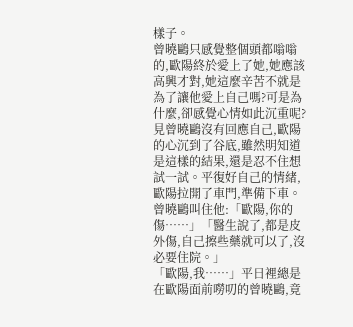樣子。
曾曉鷗只感覺整個頭都嗡嗡的,歐陽終於愛上了她,她應該高興才對,她這麼辛苦不就是為了讓他愛上自己嗎?可是為什麼,卻感覺心情如此沉重呢?
見曾曉鷗沒有回應自己,歐陽的心沉到了谷底,雖然明知道是這樣的結果,還是忍不住想試一試。平復好自己的情緒,歐陽拉開了車門,準備下車。
曾曉鷗叫住他:「歐陽,你的傷……」「醫生說了,都是皮外傷,自己擦些藥就可以了,沒必要住院。」
「歐陽,我……」平日裡總是在歐陽面前嘮叨的曾曉鷗,竟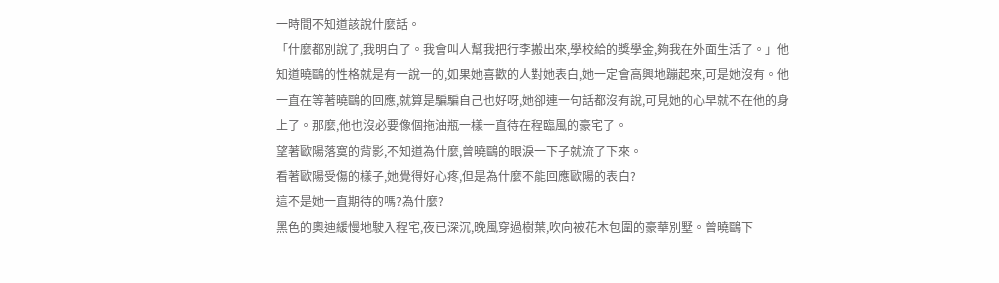一時間不知道該說什麼話。
「什麼都別說了,我明白了。我會叫人幫我把行李搬出來,學校給的獎學金,夠我在外面生活了。」他知道曉鷗的性格就是有一說一的,如果她喜歡的人對她表白,她一定會高興地蹦起來,可是她沒有。他一直在等著曉鷗的回應,就算是騙騙自己也好呀,她卻連一句話都沒有說,可見她的心早就不在他的身上了。那麼,他也沒必要像個拖油瓶一樣一直待在程臨風的豪宅了。
望著歐陽落寞的背影,不知道為什麼,曾曉鷗的眼淚一下子就流了下來。
看著歐陽受傷的樣子,她覺得好心疼,但是為什麼不能回應歐陽的表白?
這不是她一直期待的嗎?為什麼?
黑色的奧迪緩慢地駛入程宅,夜已深沉,晚風穿過樹葉,吹向被花木包圍的豪華別墅。曾曉鷗下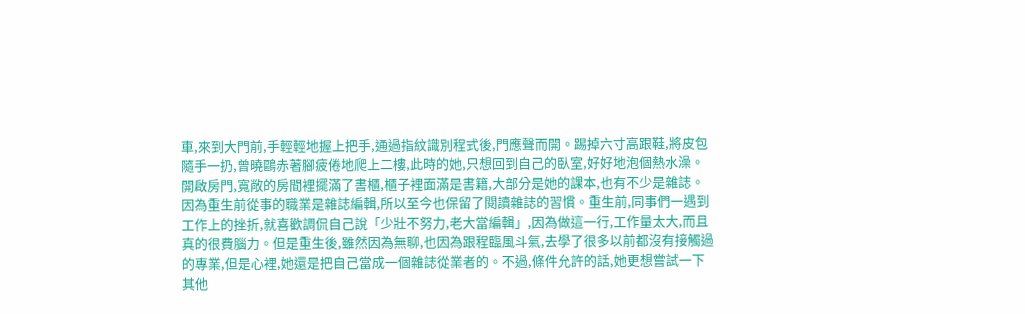車,來到大門前,手輕輕地握上把手,通過指紋識別程式後,門應聲而開。踢掉六寸高跟鞋,將皮包隨手一扔,曾曉鷗赤著腳疲倦地爬上二樓,此時的她,只想回到自己的臥室,好好地泡個熱水澡。
開啟房門,寬敞的房間裡擺滿了書櫃,櫃子裡面滿是書籍,大部分是她的課本,也有不少是雜誌。因為重生前從事的職業是雜誌編輯,所以至今也保留了閱讀雜誌的習慣。重生前,同事們一遇到工作上的挫折,就喜歡調侃自己說「少壯不努力,老大當編輯」,因為做這一行,工作量太大,而且真的很費腦力。但是重生後,雖然因為無聊,也因為跟程臨風斗氣,去學了很多以前都沒有接觸過的專業,但是心裡,她還是把自己當成一個雜誌從業者的。不過,條件允許的話,她更想嘗試一下其他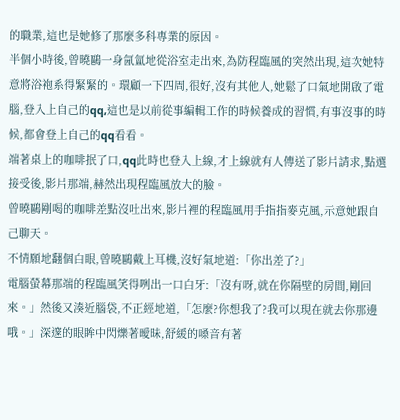的職業,這也是她修了那麼多科專業的原因。
半個小時後,曾曉鷗一身氤氳地從浴室走出來,為防程臨風的突然出現,這次她特意將浴袍系得緊緊的。環顧一下四周,很好,沒有其他人,她鬆了口氣地開啟了電腦,登入上自己的qq,這也是以前從事編輯工作的時候養成的習慣,有事沒事的時候,都會登上自己的qq看看。
端著桌上的咖啡抿了口,qq此時也登入上線,才上線就有人傳送了影片請求,點選接受後,影片那端,赫然出現程臨風放大的臉。
曾曉鷗剛喝的咖啡差點沒吐出來,影片裡的程臨風用手指指麥克風,示意她跟自己聊天。
不情願地翻個白眼,曾曉鷗戴上耳機,沒好氣地道:「你出差了?」
電腦螢幕那端的程臨風笑得咧出一口白牙:「沒有呀,就在你隔壁的房間,剛回來。」然後又湊近腦袋,不正經地道,「怎麼?你想我了?我可以現在就去你那邊哦。」深邃的眼眸中閃爍著曖昧,舒緩的嗓音有著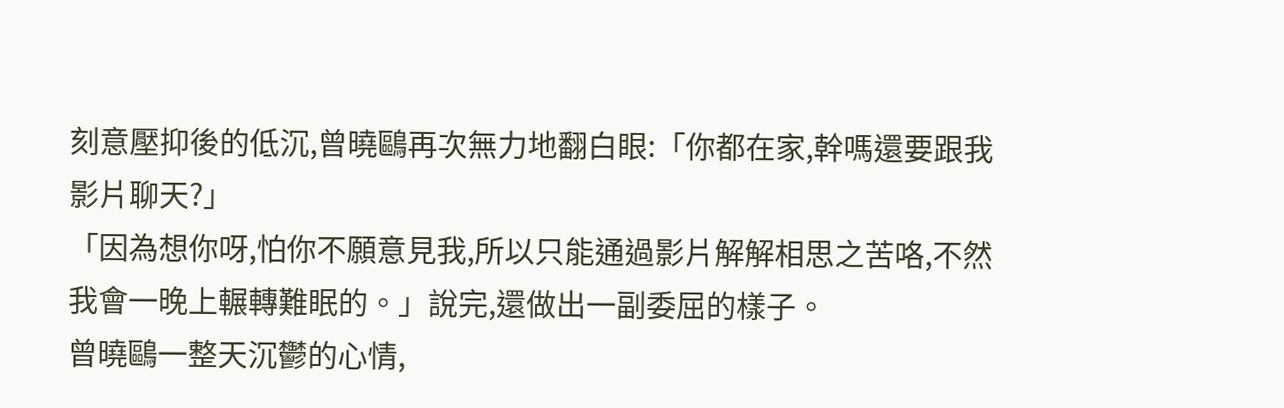刻意壓抑後的低沉,曾曉鷗再次無力地翻白眼:「你都在家,幹嗎還要跟我影片聊天?」
「因為想你呀,怕你不願意見我,所以只能通過影片解解相思之苦咯,不然我會一晚上輾轉難眠的。」說完,還做出一副委屈的樣子。
曾曉鷗一整天沉鬱的心情,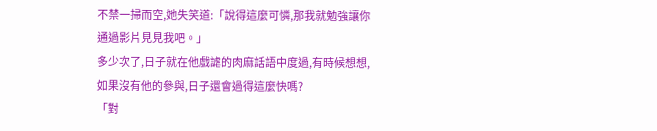不禁一掃而空,她失笑道:「說得這麼可憐,那我就勉強讓你通過影片見見我吧。」
多少次了,日子就在他戲謔的肉麻話語中度過,有時候想想,如果沒有他的參與,日子還會過得這麼快嗎?
「對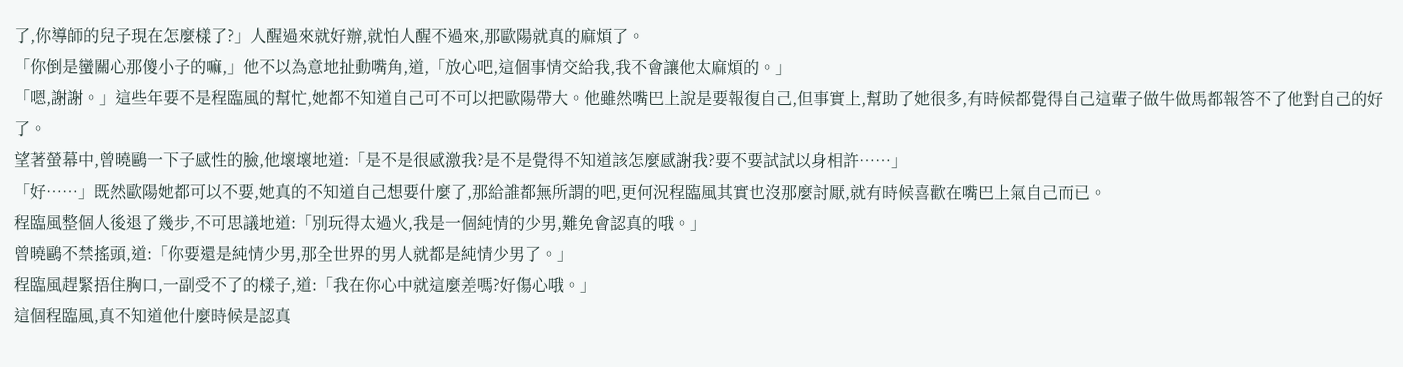了,你導師的兒子現在怎麼樣了?」人醒過來就好辦,就怕人醒不過來,那歐陽就真的麻煩了。
「你倒是蠻關心那傻小子的嘛,」他不以為意地扯動嘴角,道,「放心吧,這個事情交給我,我不會讓他太麻煩的。」
「嗯,謝謝。」這些年要不是程臨風的幫忙,她都不知道自己可不可以把歐陽帶大。他雖然嘴巴上說是要報復自己,但事實上,幫助了她很多,有時候都覺得自己這輩子做牛做馬都報答不了他對自己的好了。
望著螢幕中,曾曉鷗一下子感性的臉,他壞壞地道:「是不是很感激我?是不是覺得不知道該怎麼感謝我?要不要試試以身相許……」
「好……」既然歐陽她都可以不要,她真的不知道自己想要什麼了,那給誰都無所謂的吧,更何況程臨風其實也沒那麼討厭,就有時候喜歡在嘴巴上氣自己而已。
程臨風整個人後退了幾步,不可思議地道:「別玩得太過火,我是一個純情的少男,難免會認真的哦。」
曾曉鷗不禁搖頭,道:「你要還是純情少男,那全世界的男人就都是純情少男了。」
程臨風趕緊捂住胸口,一副受不了的樣子,道:「我在你心中就這麼差嗎?好傷心哦。」
這個程臨風,真不知道他什麼時候是認真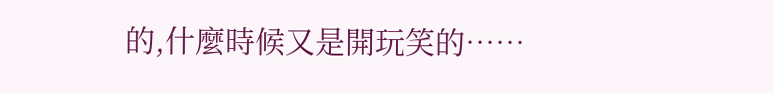的,什麼時候又是開玩笑的……